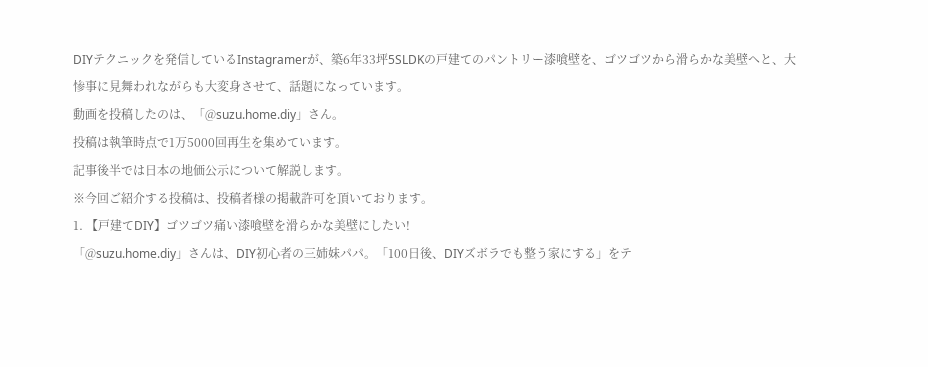DIYテクニックを発信しているInstagramerが、築6年33坪5SLDKの戸建てのパントリー漆喰壁を、ゴツゴツから滑らかな美壁へと、大惨事に見舞われながらも大変身させて、話題になっています。
動画を投稿したのは、「@suzu.home.diy」さん。
投稿は執筆時点で1万5000回再生を集めています。
記事後半では日本の地価公示について解説します。
※今回ご紹介する投稿は、投稿者様の掲載許可を頂いております。
1. 【戸建てDIY】ゴツゴツ痛い漆喰壁を滑らかな美壁にしたい!
「@suzu.home.diy」さんは、DIY初心者の三姉妹パパ。「100日後、DIYズボラでも整う家にする」をテ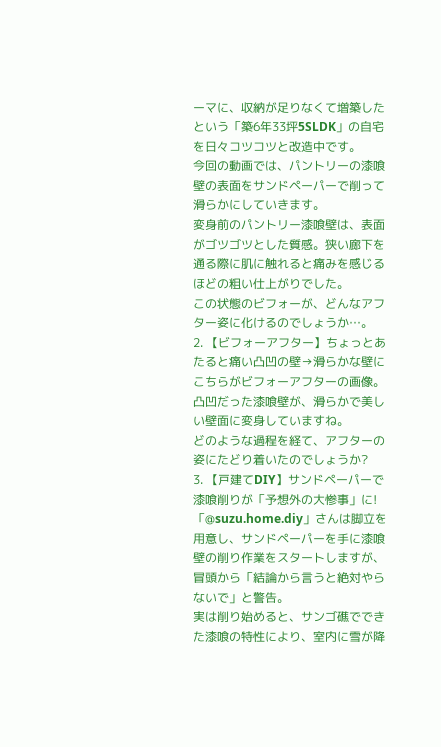ーマに、収納が足りなくて増築したという「築6年33坪5SLDK」の自宅を日々コツコツと改造中です。
今回の動画では、パントリーの漆喰壁の表面をサンドペーパーで削って滑らかにしていきます。
変身前のパントリー漆喰壁は、表面がゴツゴツとした質感。狭い廊下を通る際に肌に触れると痛みを感じるほどの粗い仕上がりでした。
この状態のビフォーが、どんなアフター姿に化けるのでしょうか…。
2. 【ビフォーアフター】ちょっとあたると痛い凸凹の壁→滑らかな壁に
こちらがビフォーアフターの画像。
凸凹だった漆喰壁が、滑らかで美しい壁面に変身していますね。
どのような過程を経て、アフターの姿にたどり着いたのでしょうか?
3. 【戸建てDIY】サンドペーパーで漆喰削りが「予想外の大惨事」に!
「@suzu.home.diy」さんは脚立を用意し、サンドペーパーを手に漆喰壁の削り作業をスタートしますが、冒頭から「結論から言うと絶対やらないで」と警告。
実は削り始めると、サンゴ礁でできた漆喰の特性により、室内に雪が降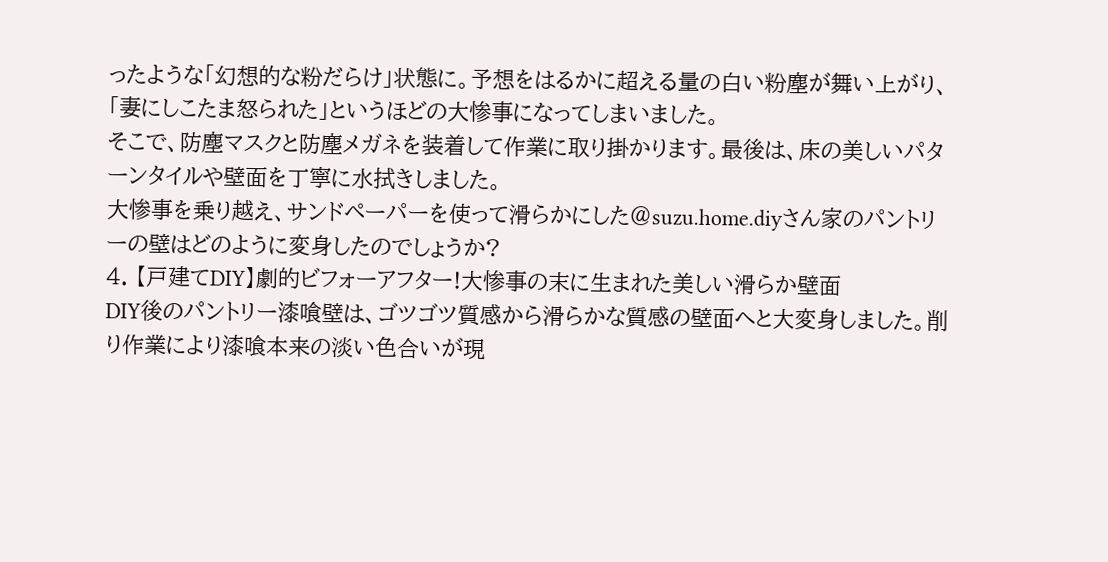ったような「幻想的な粉だらけ」状態に。予想をはるかに超える量の白い粉塵が舞い上がり、「妻にしこたま怒られた」というほどの大惨事になってしまいました。
そこで、防塵マスクと防塵メガネを装着して作業に取り掛かります。最後は、床の美しいパターンタイルや壁面を丁寧に水拭きしました。
大惨事を乗り越え、サンドペーパーを使って滑らかにした@suzu.home.diyさん家のパントリーの壁はどのように変身したのでしょうか?
4. 【戸建てDIY】劇的ビフォーアフター!大惨事の末に生まれた美しい滑らか壁面
DIY後のパントリー漆喰壁は、ゴツゴツ質感から滑らかな質感の壁面へと大変身しました。削り作業により漆喰本来の淡い色合いが現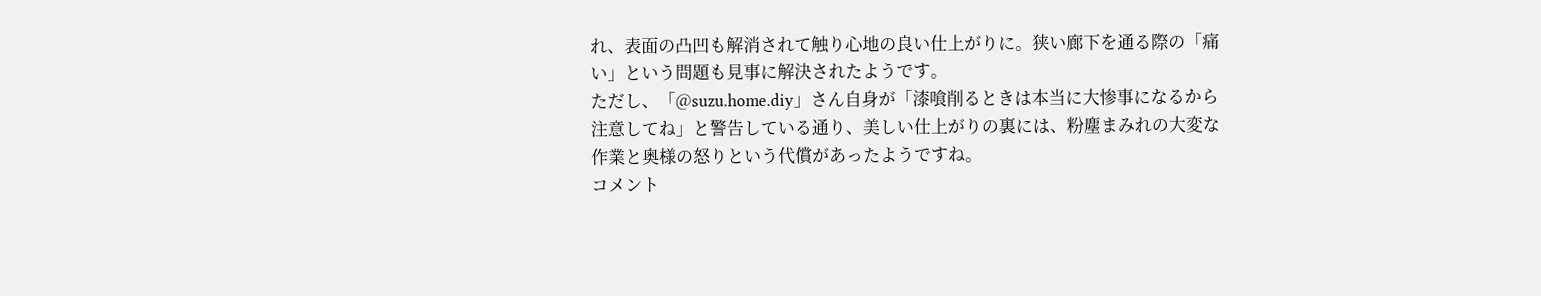れ、表面の凸凹も解消されて触り心地の良い仕上がりに。狭い廊下を通る際の「痛い」という問題も見事に解決されたようです。
ただし、「@suzu.home.diy」さん自身が「漆喰削るときは本当に大惨事になるから注意してね」と警告している通り、美しい仕上がりの裏には、粉塵まみれの大変な作業と奥様の怒りという代償があったようですね。
コメント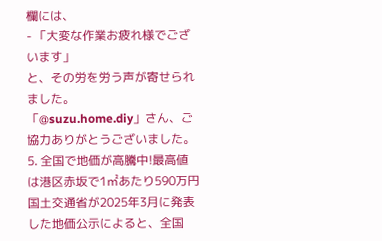欄には、
- 「大変な作業お疲れ様でございます」
と、その労を労う声が寄せられました。
「@suzu.home.diy」さん、ご協力ありがとうございました。
5. 全国で地価が高騰中!最高値は港区赤坂で1㎡あたり590万円
国土交通省が2025年3月に発表した地価公示によると、全国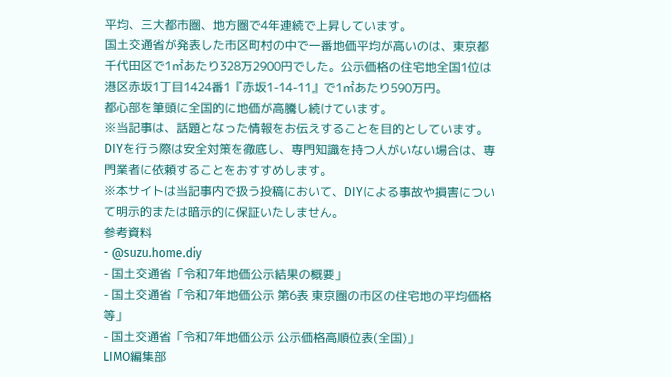平均、三大都市圏、地方圏で4年連続で上昇しています。
国土交通省が発表した市区町村の中で一番地価平均が高いのは、東京都千代田区で1㎡あたり328万2900円でした。公示価格の住宅地全国1位は港区赤坂1丁目1424番1『赤坂1-14-11』で1㎡あたり590万円。
都心部を筆頭に全国的に地価が高騰し続けています。
※当記事は、話題となった情報をお伝えすることを目的としています。DIYを行う際は安全対策を徹底し、専門知識を持つ人がいない場合は、専門業者に依頼することをおすすめします。
※本サイトは当記事内で扱う投稿において、DIYによる事故や損害について明示的または暗示的に保証いたしません。
参考資料
- @suzu.home.diy
- 国土交通省「令和7年地価公示結果の概要」
- 国土交通省「令和7年地価公示 第6表 東京圏の市区の住宅地の平均価格等」
- 国土交通省「令和7年地価公示 公示価格高順位表(全国)」
LIMO編集部